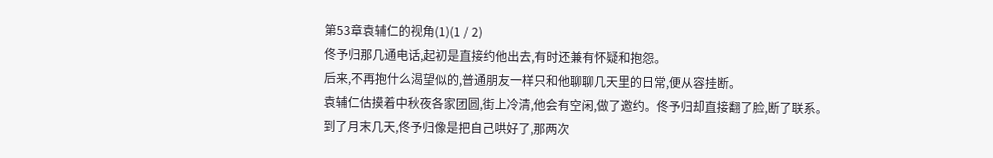第53章袁辅仁的视角(1)(1 / 2)
佟予归那几通电话,起初是直接约他出去,有时还兼有怀疑和抱怨。
后来,不再抱什么渴望似的,普通朋友一样只和他聊聊几天里的日常,便从容挂断。
袁辅仁估摸着中秋夜各家团圆,街上冷清,他会有空闲,做了邀约。佟予归却直接翻了脸,断了联系。
到了月末几天,佟予归像是把自己哄好了,那两次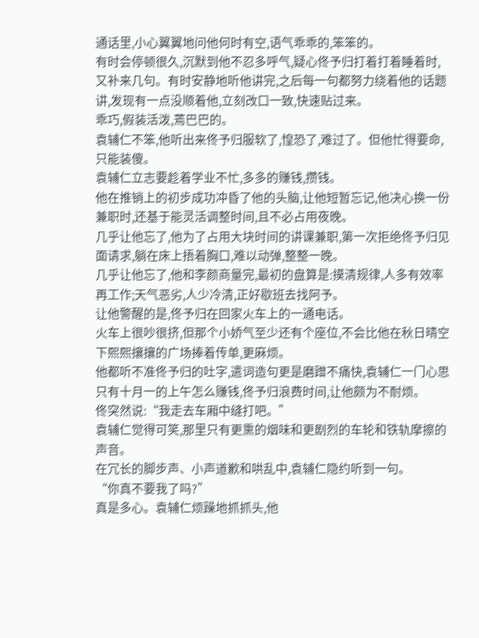通话里,小心翼翼地问他何时有空,语气乖乖的,笨笨的。
有时会停顿很久,沉默到他不忍多呼气,疑心佟予归打着打着睡着时,又补来几句。有时安静地听他讲完,之后每一句都努力绕着他的话题讲,发现有一点没顺着他,立刻改口一致,快速贴过来。
乖巧,假装活泼,蔫巴巴的。
袁辅仁不笨,他听出来佟予归服软了,惶恐了,难过了。但他忙得要命,只能装傻。
袁辅仁立志要趁着学业不忙,多多的赚钱,攒钱。
他在推销上的初步成功冲昏了他的头脑,让他短暂忘记,他决心换一份兼职时,还基于能灵活调整时间,且不必占用夜晚。
几乎让他忘了,他为了占用大块时间的讲课兼职,第一次拒绝佟予归见面请求,躺在床上捂着胸口,难以动弹,整整一晚。
几乎让他忘了,他和李颜商量完,最初的盘算是:摸清规律,人多有效率再工作;天气恶劣,人少冷清,正好歇班去找阿予。
让他警醒的是,佟予归在回家火车上的一通电话。
火车上很吵很挤,但那个小娇气至少还有个座位,不会比他在秋日晴空下熙熙攘攘的广场捧着传单,更麻烦。
他都听不准佟予归的吐字,遣词造句更是磨蹭不痛快,袁辅仁一门心思只有十月一的上午怎么赚钱,佟予归浪费时间,让他颇为不耐烦。
佟突然说:“我走去车厢中缝打吧。”
袁辅仁觉得可笑,那里只有更熏的烟味和更剧烈的车轮和铁轨摩擦的声音。
在冗长的脚步声、小声道歉和哄乱中,袁辅仁隐约听到一句。
“你真不要我了吗?”
真是多心。袁辅仁烦躁地抓抓头,他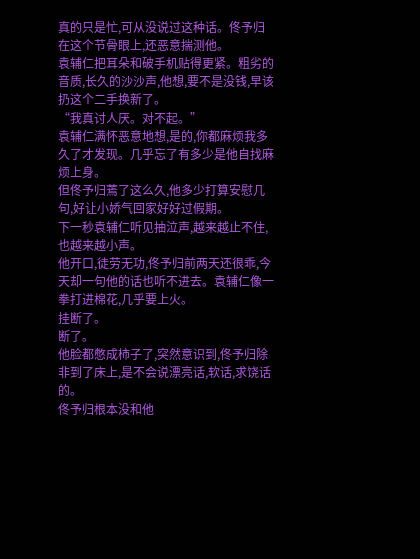真的只是忙,可从没说过这种话。佟予归在这个节骨眼上,还恶意揣测他。
袁辅仁把耳朵和破手机贴得更紧。粗劣的音质,长久的沙沙声,他想,要不是没钱,早该扔这个二手换新了。
“我真讨人厌。对不起。”
袁辅仁满怀恶意地想,是的,你都麻烦我多久了才发现。几乎忘了有多少是他自找麻烦上身。
但佟予归蔫了这么久,他多少打算安慰几句,好让小娇气回家好好过假期。
下一秒袁辅仁听见抽泣声,越来越止不住,也越来越小声。
他开口,徒劳无功,佟予归前两天还很乖,今天却一句他的话也听不进去。袁辅仁像一拳打进棉花,几乎要上火。
挂断了。
断了。
他脸都憋成柿子了,突然意识到,佟予归除非到了床上,是不会说漂亮话,软话,求饶话的。
佟予归根本没和他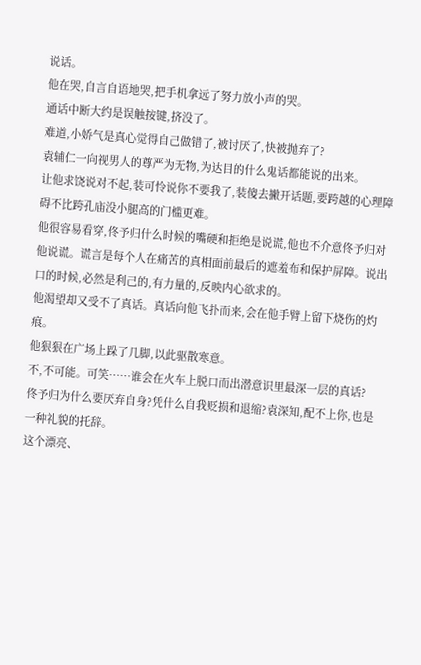说话。
他在哭,自言自语地哭,把手机拿远了努力放小声的哭。
通话中断大约是误触按键,挤没了。
难道,小娇气是真心觉得自己做错了,被讨厌了,快被抛弃了?
袁辅仁一向视男人的尊严为无物,为达目的什么鬼话都能说的出来。
让他求饶说对不起,装可怜说你不要我了,装傻去撇开话题,要跨越的心理障碍不比跨孔庙没小腿高的门槛更难。
他很容易看穿,佟予归什么时候的嘴硬和拒绝是说谎,他也不介意佟予归对他说谎。谎言是每个人在痛苦的真相面前最后的遮羞布和保护屏障。说出口的时候,必然是利己的,有力量的,反映内心欲求的。
他渴望却又受不了真话。真话向他飞扑而来,会在他手臂上留下烧伤的灼痕。
他狠狠在广场上跺了几脚,以此驱散寒意。
不,不可能。可笑……谁会在火车上脱口而出潜意识里最深一层的真话?
佟予归为什么要厌弃自身?凭什么自我贬损和退缩?袁深知,配不上你,也是一种礼貌的托辞。
这个漂亮、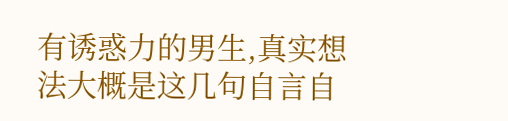有诱惑力的男生,真实想法大概是这几句自言自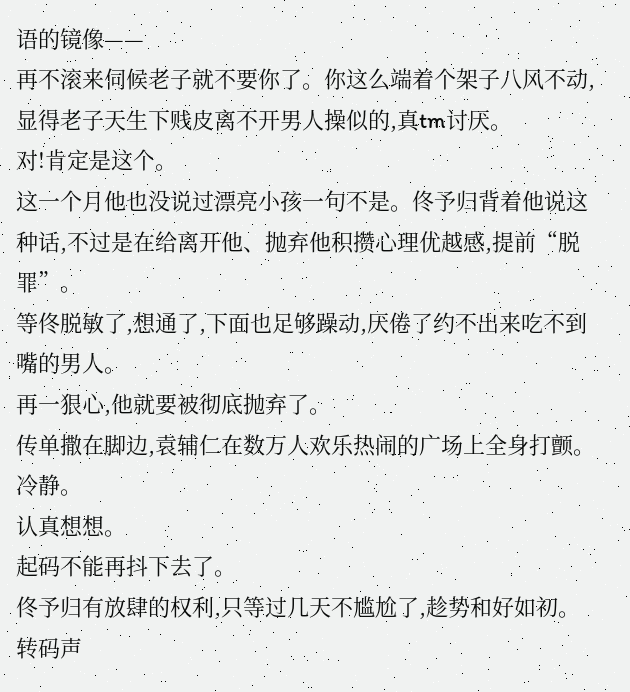语的镜像——
再不滚来伺候老子就不要你了。你这么端着个架子八风不动,显得老子天生下贱皮离不开男人操似的,真tm讨厌。
对!肯定是这个。
这一个月他也没说过漂亮小孩一句不是。佟予归背着他说这种话,不过是在给离开他、抛弃他积攒心理优越感,提前“脱罪”。
等佟脱敏了,想通了,下面也足够躁动,厌倦了约不出来吃不到嘴的男人。
再一狠心,他就要被彻底抛弃了。
传单撒在脚边,袁辅仁在数万人欢乐热闹的广场上全身打颤。
冷静。
认真想想。
起码不能再抖下去了。
佟予归有放肆的权利,只等过几天不尴尬了,趁势和好如初。
转码声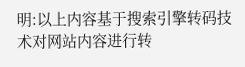明:以上内容基于搜索引擎转码技术对网站内容进行转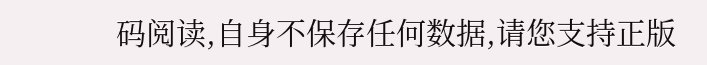码阅读,自身不保存任何数据,请您支持正版